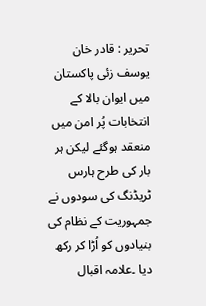تحریر : قادر خان یوسف زئی پاکستان میں ایوان بالا کے انتخابات پُر امن میں منعقد ہوگئے لیکن ہر بار کی طرح ہارس ٹریڈنگ کی سودوں نے جمہوریت کے نظام کی بنیادوں کو اُڑا کر رکھ دیا ۔علامہ اقبال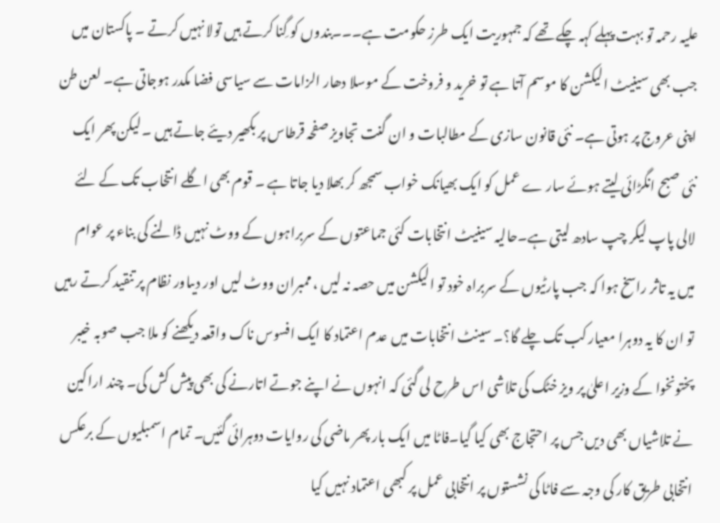علیہ رحمہ تو بہت پہلے کہہ چکے تھے کہ جمہوریت ایک طرز حکومت ہے۔۔۔بندوں کو گِنا کرتے ہیں تولا نہیں کرتے ۔ پاکستان میں جب بھی سینیٹ الیکشن کا موسم آتا ہے تو خرید و فروخت کے موسلا دھار الزامات سے سیاسی فضا مکدر ہوجاتی ہے۔ لعن طن اپنی عروج پر ہوتی ہے۔ نئی قانون سازی کے مطالبات و ان گنت تجاویز صفحہ قرطاس پر بکھیر دیئے جاتے ہیں ۔ لیکن پھر ایک نئی صبح انگڑائی لیتے ہوئے سار ے عمل کو ایک بھیانک خواب سمجھ کر بھلا دیا جاتا ہے ۔ قوم بھی اگلے انتخاب تک کے لئے لالی پاپ لیکر چپ سادھ لیتی ہے۔حالیہ سینیٹ انتخابات کئی جماعتوں کے سربراہوں کے ووٹ نہیں ڈالنے کی بناء پر عوام میں یہ تاثر راسخ ہوا کہ جب پارٹیوں کے سربراہ خود تو الیکشن میں حصہ نہ لیں ، ممبران ووٹ لیں اور دیںاور نظام پر تنقید کرتے رہیں تو ان کا یہ دوہرا معیار کب تک چلے گا؟۔ سینٹ انتخابات میں عدم اعتماد کا ایک افسوس ناک واقعہ دیکھنے کو ملا جب صوبہ خیبر پختونخوا کے وزیر اعلیٰ پر ویز خٹک کی تلاشی اس طرح لی گئی کہ انہوں نے اپنے جوتے اتارنے کی بھی پیش کش کی۔ چند اراکین نے تلاشیاں بھی دیں جس پر احتجاج بھی کیا گیا۔فاٹا میں ایک بار پھر ماضی کی روایات دوہرائی گئیں۔ تمام اسمبلیوں کے برعکس انتخابی طریق کار کی وجہ سے فاٹا کی نشستوں پر انتخابی عمل پر کبھی اعتماد نہیں کیا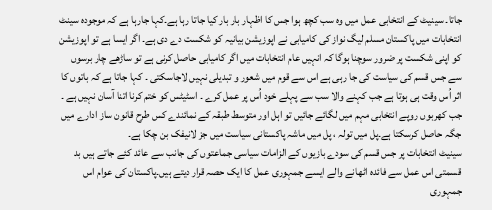جاتا۔ سینیٹ کے انتخابی عمل میں وہ سب کچھ ہوا جس کا اظہار بار بار کیا جاتا رہا ہے۔کہا جارہا ہے کہ موجودہ سینٹ انتخابات میں پاکستان مسلم لیگ نواز کی کامیابی نے اپوزیشن بیانیہ کو شکست دے دی ہے۔ اگر ایسا ہے تو اپوزیشن کو اپنی شکست پر ضرور سوچنا ہوگا کہ انہیں عام انتخابات میں اگر کامیابی حاصل کرنی ہے تو ساڑھے چار برسوں سے جس قسم کی سیاست کی جا رہی ہے اس سے قوم میں شعور و تبدیلی نہیں لاجاسکتی ۔ کہا جاتا ہے کہ باتوں کا اثر اُس وقت ہی ہوتا ہے جب کہنے والا سب سے پہلے خود اُس پر عمل کرے ۔ اسٹیٹس کو ختم کرنا اتنا آسان نہیں ہے ۔ جب کھربوں روپے انتخابی مہم میں لگائے جائیں تو اہل اور متوسط طبقہ کے نمائندے کس طرح قانون ساز ادارے میں جگہ حاصل کرسکتا ہے۔پل میں تولہ ، پل میں ماشہ پاکستانی سیاست میں جز لانیفک بن چکا ہے۔
سینیٹ انتخابات پر جس قسم کی سودے بازیوں کے الزامات سیاسی جماعتوں کی جانب سے عائد کئے جاتے ہیں بد قسمتی اس عمل سے فائدہ اٹھانے والے ایسے جمہوری عمل کا ایک حصہ قرار دیتے ہیں۔پاکستان کی عوام اس جمہوری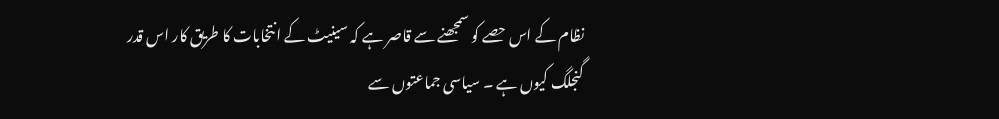نظام کے اس حصے کو سمجھنے سے قاصر ہے کہ سینیٹ کے انتخابات کا طریق کار اس قدر گنجلگ کیوں ہے ۔ سیاسی جماعتوں سے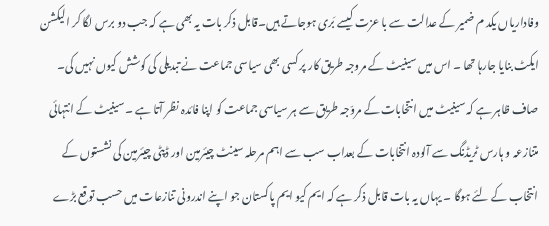وفاداریاں یکد م ضمیر کے عدالت سے با عزت کیسے بَری ہوجاتے ہیں۔قابل ذکر بات یہ بھی ہے کہ جب دو برس لگا کر الیکشن ایکٹ بنایا جارہا تھا ۔ اس میں سینیٹ کے مروجہ طریق کار پر کسی بھی سیاسی جماعت نے تبدیلی کی کوشش کیوں نہیں کی۔ صاف ظاہر ہے کہ سینیٹ میں انتخابات کے مروّجہ طریق سے ہر سیاسی جماعت کو اپنا فائدہ نظر آتا ہے ۔ سینیٹ کے انتہائی متنازعہ و ہارس ٹریڈنگ سے آلودہ انتخابات کے بعداب سب سے اہم مرحلہ سینٹ چیئرمین اور ڈپٹی چیئرمین کی نشستوں کے انتخاب کے لئے ہوگا ۔ یہاں یہ بات قابل ذکر ہے کہ ایم کیو ایم پاکستان جو اپنے اندرونی تنازعات میں حسب توقع بڑے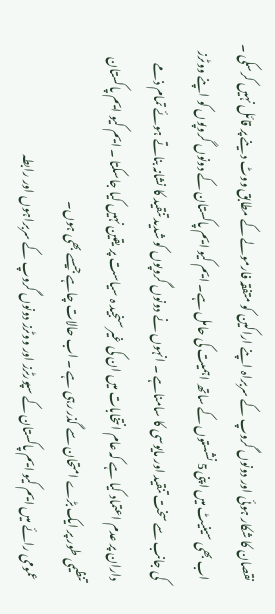نقصان کا شکار ہوئی اور دونوں گروپ کے سربراہ اپنے اراکین کو متفقہ فارمولے کے مطابق ووٹ دینے پر قائل نہیں کرسکی ۔ اب بھی سینیٹ میں اپنی5 نشستوں کے ساتھ اہمیت کی حامل ہے۔ ایم کیو ایم پاکستان کے دونوں گروپوں کو اپنے ووٹرز کی جانب سے سخت تنقید اور مایوسی کا سامناہے ۔ انہوں نے دونوں گروپوں کو شدید تنقید کا نشانہ بناتے ہوئے تمام ذمے داران پر عدم اعتماد کیا ہے کہ عام انتخابات میں ان کی غیر سنجید ہ سیاست پر یقین نہیں کیا جاسکتا ۔ ایم کیو ایم پاکستان تنظیمی طور پر ایک بڑے امتحان سے گذر رہی ہے ۔ اب حالات چاہے جیسے بھی ہوں۔
عمومی رائے میں ایم کیو ایم پاکستان کے سپورٹرز اور ووٹرز دونوں گروپ کے سربراہوں اور رابطہ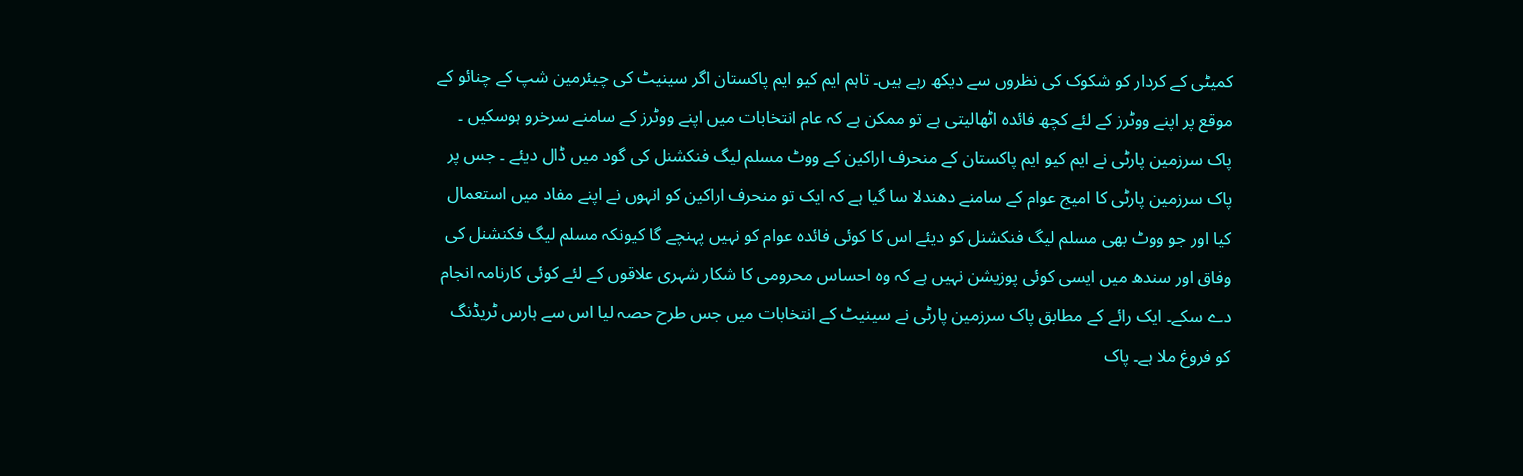کمیٹی کے کردار کو شکوک کی نظروں سے دیکھ رہے ہیں۔ تاہم ایم کیو ایم پاکستان اگر سینیٹ کی چیئرمین شپ کے چنائو کے موقع پر اپنے ووٹرز کے لئے کچھ فائدہ اٹھالیتی ہے تو ممکن ہے کہ عام انتخابات میں اپنے ووٹرز کے سامنے سرخرو ہوسکیں ۔ پاک سرزمین پارٹی نے ایم کیو ایم پاکستان کے منحرف اراکین کے ووٹ مسلم لیگ فنکشنل کی گود میں ڈال دیئے ۔ جس پر پاک سرزمین پارٹی کا امیج عوام کے سامنے دھندلا سا گیا ہے کہ ایک تو منحرف اراکین کو انہوں نے اپنے مفاد میں استعمال کیا اور جو ووٹ بھی مسلم لیگ فنکشنل کو دیئے اس کا کوئی فائدہ عوام کو نہیں پہنچے گا کیونکہ مسلم لیگ فکنشنل کی وفاق اور سندھ میں ایسی کوئی پوزیشن نہیں ہے کہ وہ احساس محرومی کا شکار شہری علاقوں کے لئے کوئی کارنامہ انجام دے سکے۔ ایک رائے کے مطابق پاک سرزمین پارٹی نے سینیٹ کے انتخابات میں جس طرح حصہ لیا اس سے ہارس ٹریڈنگ کو فروغ ملا ہے۔ پاک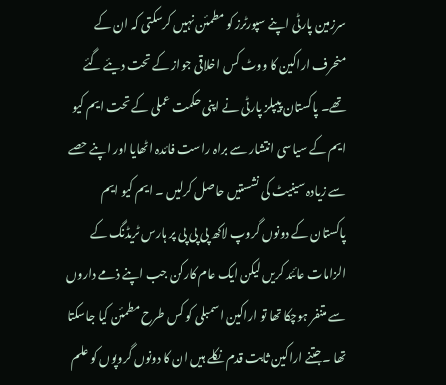سرزمین پارٹی اپنے سپورٹرز کو مطمئن نہیں کرسکتی کہ ان کے منحرف اراکین کا ووٹ کس اخلاقی جواز کے تحت دیئے گئے تھے۔ پاکستان پیپلز پارٹی نے اپنی حکمت عملی کے تحت ایم کیو ایم کے سیاسی انتشار سے براہ راست فائدہ اٹھایا اور اپنے حصے سے زیادہ سینیٹ کی نشستیں حاصل کرلیں ۔ ایم کیو ایم پاکستان کے دونوں گروپ لاکھ پی پی پی پر ہارس ٹریڈنگ کے الزامات عائئد کریں لیکن ایک عام کارکن جب اپنے ذمے داروں سے متنفر ہوچکا تھا تو اراکین اسمبلی کو کس طرح مطمئن کیا جاسکتا تھا ۔جتنے اراکین ثابت قدم نکلے ہیں ان کا دونوں گروپوں کو علم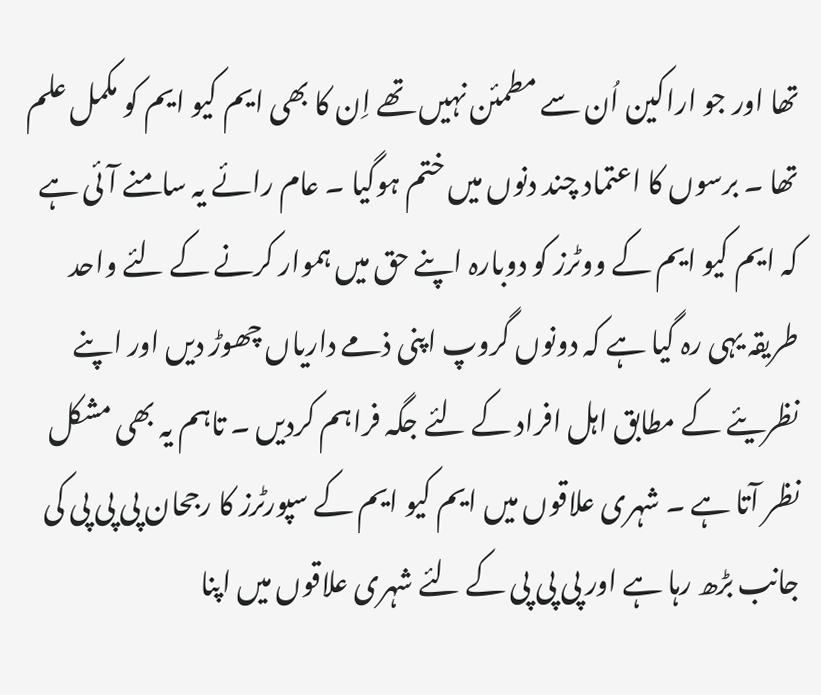تھا اور جو اراکین اُن سے مطمئن نہیں تھے اِن کا بھی ایم کیو ایم کو مکمل علم تھا ۔ برسوں کا اعتماد چند دنوں میں ختم ہوگیا ۔ عام رائے یہ سامنے آئی ہے کہ ایم کیو ایم کے ووٹرز کو دوبارہ اپنے حق میں ہموار کرنے کے لئے واحد طریقہ یہی رہ گیا ہے کہ دونوں گروپ اپنی ذمے داریاں چھوڑ دیں اور اپنے نظریئے کے مطابق اہل افراد کے لئے جگہ فراہم کردیں ۔ تاہم یہ بھی مشکل نظر آتا ہے ۔ شہری علاقوں میں ایم کیو ایم کے سپورٹرز کا رجحان پی پی پی کی جانب بڑھ رہا ہے اور پی پی پی کے لئے شہری علاقوں میں اپنا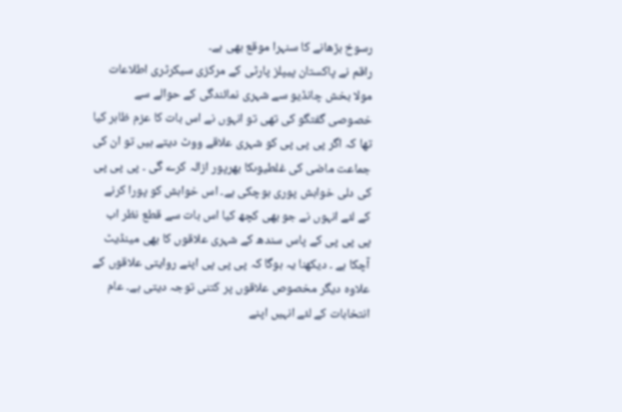رسوخ بڑھانے کا سنہرا موقع بھی ہے۔
راقم نے پاکستان پیپلز پارٹی کے مرکزی سیکرٹری اطلاعات مولا بخش چانڈیو سے شہری نمائندگی کے حوالے سے خصوصی گفتگو کی تھی تو انہوں نے اس بات کا عزم ظاہر کیا تھا کہ اگر پی پی پی کو شہری علاقے ووٹ دیتے ہیں تو ان کی جماعت ماضی کی غلطیوںکا بھرپور ازالہ کرے گی ۔ پی پی پی کی دلی خواہش پوری ہوچکی ہے۔ اس خواہش کو پورا کرنے کے لئے انہوں نے جو بھی کچھ کیا اس بات سے قطع نظر اب پی پی پی کے پاس سندھ کے شہری علاقوں کا بھی مینڈیٹ آچکا ہے ۔ دیکھنا یہ ہوگا کہ پی پی پی اپنے روایتی علاقوں کے علاوہ دیگر مخصوص علاقوں پر کتنی توجہ دیتی ہے۔ عام انتخابات کے لئے انہیں اپنے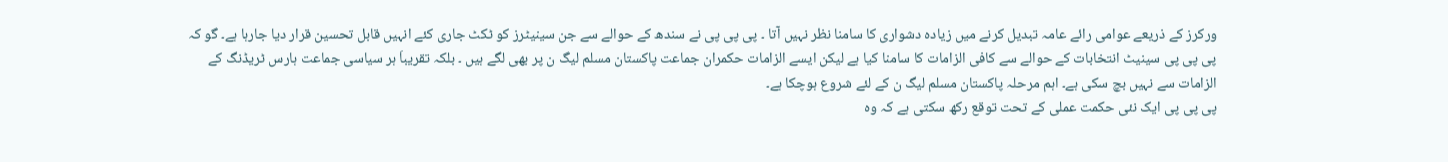ورکرز کے ذریعے عوامی رائے عامہ تبدیل کرنے میں زیادہ دشواری کا سامنا نظر نہیں آتا ۔ پی پی پی نے سندھ کے حوالے سے جن سینیٹرز کو ٹکٹ جاری کئے انہیں قابل تحسین قرار دیا جارہا ہے۔ گو کہ پی پی پی سینیٹ انتخابات کے حوالے سے کافی الزامات کا سامنا کیا ہے لیکن ایسے الزامات حکمران جماعت پاکستان مسلم لیگ ن پر بھی لگے ہیں ۔ بلکہ تقریباَ ہر سیاسی جماعت ہارس ٹریڈنگ کے الزامات سے نہیں بچ سکی ہے۔ اہم مرحلہ پاکستان مسلم لیگ ن کے لئے شروع ہوچکا ہے۔
پی پی پی ایک نئی حکمت عملی کے تحت توقع رکھ سکتی ہے کہ وہ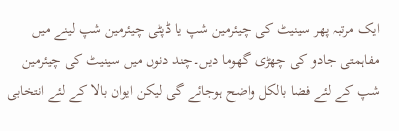ایک مرتبہ پھر سینیٹ کی چیئرمین شپ یا ڈپٹی چیئرمین شپ لینے میں مفاہمتی جادو کی چھڑی گھوما دیں۔چند دنوں میں سینیٹ کی چیئرمین شپ کے لئے فضا بالکل واضح ہوجائے گی لیکن ایوان بالا کے لئے انتخابی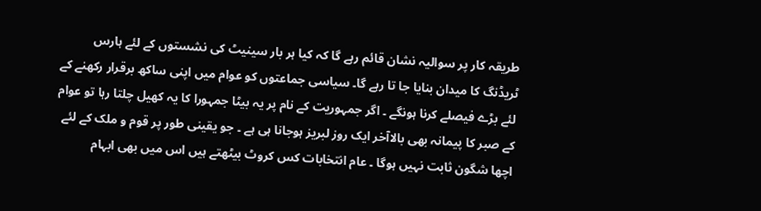طریقہ کار پر سوالیہ نشان قائم رہے گا کہ کیا ہر بار سینیٹ کی نشستوں کے لئے ہارس ٹریڈنگ کا میدان بنایا جا تا رہے گا۔ سیاسی جماعتوں کو عوام میں اپنی ساکھ برقرار رکھنے کے لئے بڑے فیصلے کرنا ہونگے ۔ اگر جمہوریت کے نام پر یہ بیٹا جمہورا کا یہ کھیل چلتا رہا تو عوام کے صبر کا پیمانہ بھی بالاآخر ایک روز لبریز ہوجانا ہی ہے ۔ جو یقینی طور پر قوم و ملک کے لئے اچھا شگون ثابت نہیں ہوگا ۔ عام انتخابات کس کروٹ بیٹھتے ہیں اس میں بھی ابہام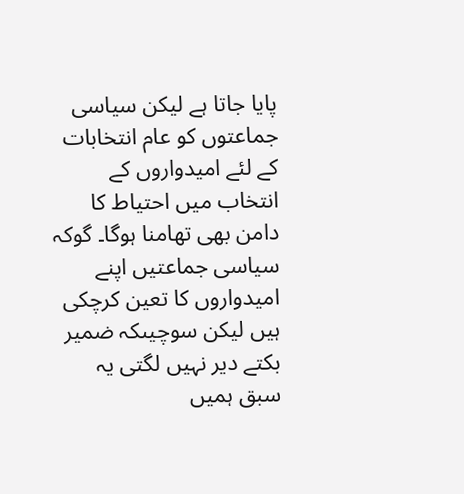پایا جاتا ہے لیکن سیاسی جماعتوں کو عام انتخابات کے لئے امیدواروں کے انتخاب میں احتیاط کا دامن بھی تھامنا ہوگا۔ گوکہ سیاسی جماعتیں اپنے امیدواروں کا تعین کرچکی ہیں لیکن سوچیںکہ ضمیر بکتے دیر نہیں لگتی یہ سبق ہمیں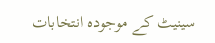سینیٹ کے موجودہ انتخابات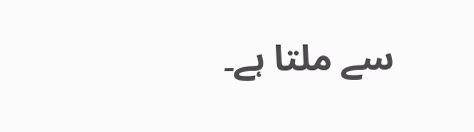سے ملتا ہے۔